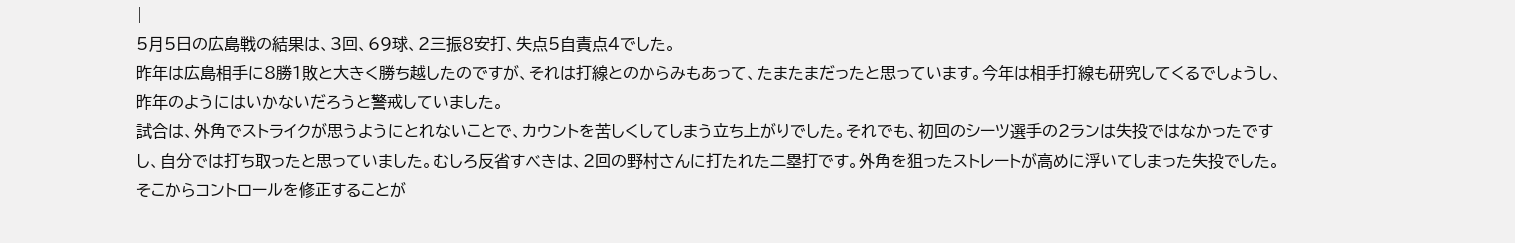|
5月5日の広島戦の結果は、3回、69球、2三振8安打、失点5自責点4でした。
昨年は広島相手に8勝1敗と大きく勝ち越したのですが、それは打線とのからみもあって、たまたまだったと思っています。今年は相手打線も研究してくるでしょうし、昨年のようにはいかないだろうと警戒していました。
試合は、外角でストライクが思うようにとれないことで、カウントを苦しくしてしまう立ち上がりでした。それでも、初回のシーツ選手の2ランは失投ではなかったですし、自分では打ち取ったと思っていました。むしろ反省すべきは、2回の野村さんに打たれた二塁打です。外角を狙ったストレートが高めに浮いてしまった失投でした。そこからコントロールを修正することが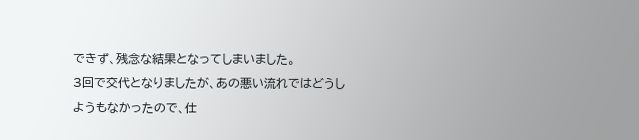できず、残念な結果となってしまいました。
3回で交代となりましたが、あの悪い流れではどうしようもなかったので、仕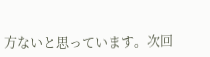方ないと思っています。次回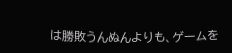は勝敗うんぬんよりも、ゲームを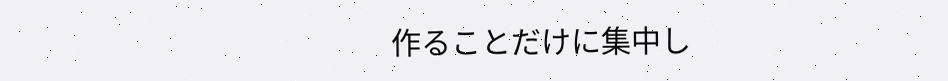作ることだけに集中し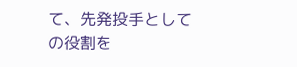て、先発投手としての役割を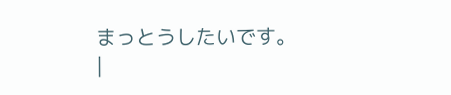まっとうしたいです。
|